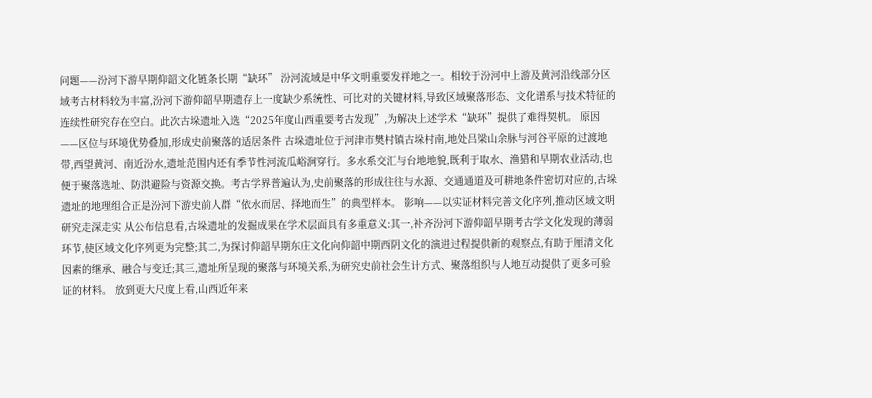问题——汾河下游早期仰韶文化链条长期“缺环” 汾河流域是中华文明重要发祥地之一。相较于汾河中上游及黄河沿线部分区域考古材料较为丰富,汾河下游仰韶早期遗存上一度缺少系统性、可比对的关键材料,导致区域聚落形态、文化谱系与技术特征的连续性研究存在空白。此次古垛遗址入选“2025年度山西重要考古发现”,为解决上述学术“缺环”提供了难得契机。 原因——区位与环境优势叠加,形成史前聚落的适居条件 古垛遗址位于河津市樊村镇古垛村南,地处吕梁山余脉与河谷平原的过渡地带,西望黄河、南近汾水,遗址范围内还有季节性河流瓜峪涧穿行。多水系交汇与台地地貌,既利于取水、渔猎和早期农业活动,也便于聚落选址、防洪避险与资源交换。考古学界普遍认为,史前聚落的形成往往与水源、交通通道及可耕地条件密切对应的,古垛遗址的地理组合正是汾河下游史前人群“依水而居、择地而生”的典型样本。 影响——以实证材料完善文化序列,推动区域文明研究走深走实 从公布信息看,古垛遗址的发掘成果在学术层面具有多重意义:其一,补齐汾河下游仰韶早期考古学文化发现的薄弱环节,使区域文化序列更为完整;其二,为探讨仰韶早期东庄文化向仰韶中期西阴文化的演进过程提供新的观察点,有助于厘清文化因素的继承、融合与变迁;其三,遗址所呈现的聚落与环境关系,为研究史前社会生计方式、聚落组织与人地互动提供了更多可验证的材料。 放到更大尺度上看,山西近年来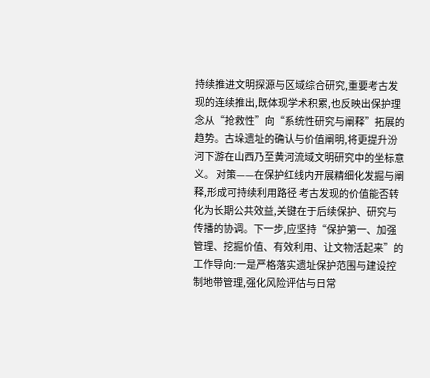持续推进文明探源与区域综合研究,重要考古发现的连续推出,既体现学术积累,也反映出保护理念从“抢救性”向“系统性研究与阐释”拓展的趋势。古垛遗址的确认与价值阐明,将更提升汾河下游在山西乃至黄河流域文明研究中的坐标意义。 对策——在保护红线内开展精细化发掘与阐释,形成可持续利用路径 考古发现的价值能否转化为长期公共效益,关键在于后续保护、研究与传播的协调。下一步,应坚持“保护第一、加强管理、挖掘价值、有效利用、让文物活起来”的工作导向:一是严格落实遗址保护范围与建设控制地带管理,强化风险评估与日常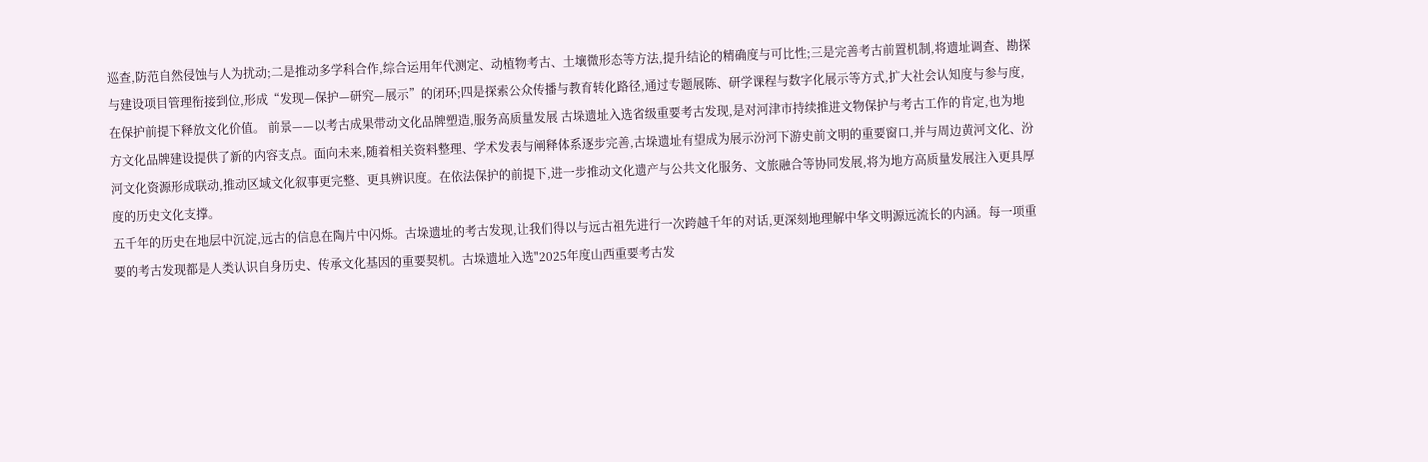巡查,防范自然侵蚀与人为扰动;二是推动多学科合作,综合运用年代测定、动植物考古、土壤微形态等方法,提升结论的精确度与可比性;三是完善考古前置机制,将遗址调查、勘探与建设项目管理衔接到位,形成“发现—保护—研究—展示”的闭环;四是探索公众传播与教育转化路径,通过专题展陈、研学课程与数字化展示等方式,扩大社会认知度与参与度,在保护前提下释放文化价值。 前景——以考古成果带动文化品牌塑造,服务高质量发展 古垛遗址入选省级重要考古发现,是对河津市持续推进文物保护与考古工作的肯定,也为地方文化品牌建设提供了新的内容支点。面向未来,随着相关资料整理、学术发表与阐释体系逐步完善,古垛遗址有望成为展示汾河下游史前文明的重要窗口,并与周边黄河文化、汾河文化资源形成联动,推动区域文化叙事更完整、更具辨识度。在依法保护的前提下,进一步推动文化遗产与公共文化服务、文旅融合等协同发展,将为地方高质量发展注入更具厚度的历史文化支撑。
五千年的历史在地层中沉淀,远古的信息在陶片中闪烁。古垛遗址的考古发现,让我们得以与远古祖先进行一次跨越千年的对话,更深刻地理解中华文明源远流长的内涵。每一项重要的考古发现都是人类认识自身历史、传承文化基因的重要契机。古垛遗址入选"2025年度山西重要考古发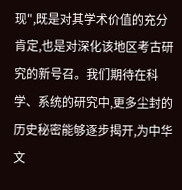现",既是对其学术价值的充分肯定,也是对深化该地区考古研究的新号召。我们期待在科学、系统的研究中,更多尘封的历史秘密能够逐步揭开,为中华文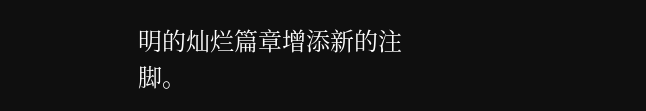明的灿烂篇章增添新的注脚。